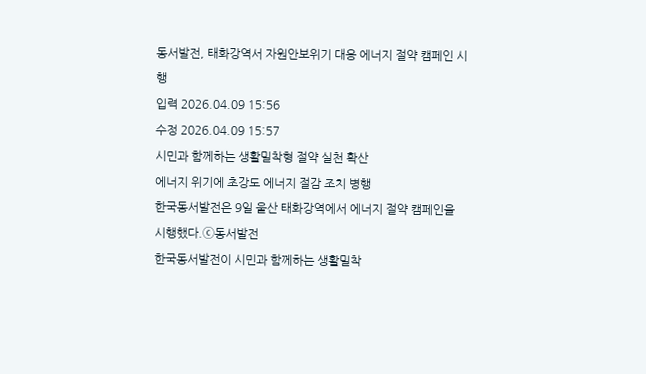동서발전, 태화강역서 자원안보위기 대응 에너지 절약 캠페인 시행
입력 2026.04.09 15:56
수정 2026.04.09 15:57
시민과 함께하는 생활밀착형 절약 실천 확산
에너지 위기에 초강도 에너지 절감 조치 병행
한국동서발전은 9일 울산 태화강역에서 에너지 절약 캠페인을 시행했다.ⓒ동서발전
한국동서발전이 시민과 함께하는 생활밀착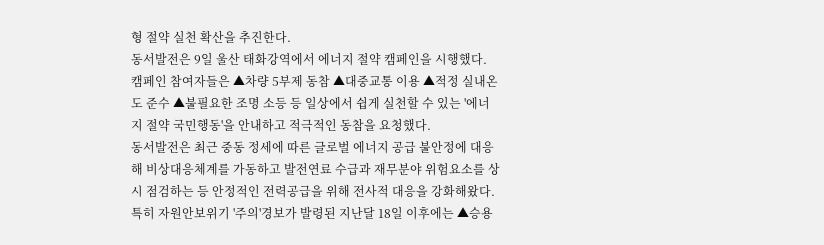형 절약 실천 확산을 추진한다.
동서발전은 9일 울산 태화강역에서 에너지 절약 캠페인을 시행했다. 캠페인 참여자들은 ▲차량 5부제 동참 ▲대중교통 이용 ▲적정 실내온도 준수 ▲불필요한 조명 소등 등 일상에서 쉽게 실천할 수 있는 '에너지 절약 국민행동'을 안내하고 적극적인 동참을 요청했다.
동서발전은 최근 중동 정세에 따른 글로벌 에너지 공급 불안정에 대응해 비상대응체계를 가동하고 발전연료 수급과 재무분야 위험요소를 상시 점검하는 등 안정적인 전력공급을 위해 전사적 대응을 강화해왔다.
특히 자원안보위기 '주의'경보가 발령된 지난달 18일 이후에는 ▲승용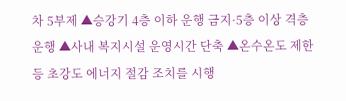차 5부제 ▲승강기 4층 이하 운행 금지·5층 이상 격층 운행 ▲사내 복지시설 운영시간 단축 ▲온수온도 제한 등 초강도 에너지 절감 조치를 시행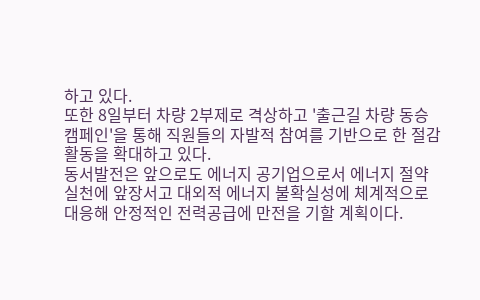하고 있다.
또한 8일부터 차량 2부제로 격상하고 '출근길 차량 동승 캠페인'을 통해 직원들의 자발적 참여를 기반으로 한 절감 활동을 확대하고 있다.
동서발전은 앞으로도 에너지 공기업으로서 에너지 절약 실천에 앞장서고 대외적 에너지 불확실성에 체계적으로 대응해 안정적인 전력공급에 만전을 기할 계획이다.